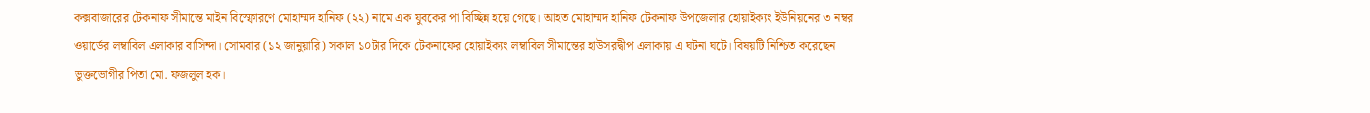কক্সবাজারের টেকনাফ সীমান্তে মাইন বিস্ফোরণে মোহাম্মদ হানিফ (২২) নামে এক যুবকের পা বিচ্ছিন্ন হয়ে গেছে। আহত মোহাম্মদ হানিফ টেকনাফ উপজেলার হোয়াইক্যং ইউনিয়নের ৩ নম্বর ওয়ার্ডের লম্বাবিল এলাকার বাসিন্দা। সোমবার (১২ জানুয়ারি) সকাল ১০টার দিকে টেকনাফের হোয়াইক্যং লম্বাবিল সীমান্তের হাউসরদ্বীপ এলাকায় এ ঘটনা ঘটে। বিষয়টি নিশ্চিত করেছেন ভুক্তভোগীর পিতা মো. ফজলুল হক।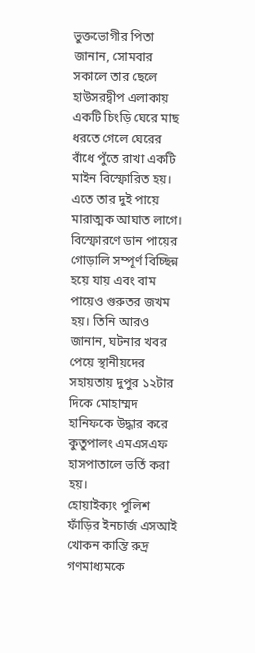ভুক্তভোগীর পিতা জানান, সোমবার সকালে তার ছেলে হাউসরদ্বীপ এলাকায় একটি চিংড়ি ঘেরে মাছ ধরতে গেলে ঘেরের বাঁধে পুঁতে রাখা একটি মাইন বিস্ফোরিত হয়। এতে তার দুই পায়ে মারাত্মক আঘাত লাগে। বিস্ফোরণে ডান পায়ের গোড়ালি সম্পূর্ণ বিচ্ছিন্ন হয়ে যায় এবং বাম পায়েও গুরুতর জখম হয়। তিনি আরও জানান, ঘটনার খবর পেয়ে স্থানীয়দের সহায়তায় দুপুর ১২টার দিকে মোহাম্মদ হানিফকে উদ্ধার করে কুতুপালং এমএসএফ হাসপাতালে ভর্তি করা হয়।
হোয়াইক্যং পুলিশ ফাঁড়ির ইনচার্জ এসআই খোকন কান্তি রুদ্র গণমাধ্যমকে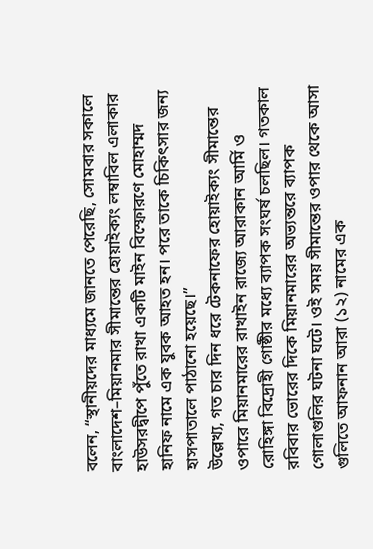বলেন, “স্থানীয়দের মাধ্যমে জানতে পেরেছি, সোমবার সকালে বাংলাদেশ–মিয়ানমার সীমান্তের হোয়াইক্যং লম্বাবিল এলাকার হাউসরদ্বীপে পুঁতে রাখা একটি মাইন বিস্ফোরণে মোহাম্মদ হানিফ নামে এক যুবক আহত হন। পরে তাকে চিকিৎসার জন্য হাসপাতালে পাঠানো হয়েছে।”
উল্লেখ্য, গত চার দিন ধরে টেকনাফের হোয়াইক্যং সীমান্তের ওপারে মিয়ানমারের রাখাইন রাজ্যে আরাকান আর্মি ও রোহিঙ্গা বিদ্রোহী গোষ্ঠীর মধ্যে ব্যাপক সংঘর্ষ চলছিল। গতকাল রবিবার ভোরের দিকে মিয়ানমারের অভ্যন্তরে ব্যাপক গোলাগুলির ঘটনা ঘটে। ওই সময় সীমান্তের ওপার থেকে আসা গুলিতে আফনান আরা (১২) নামের এক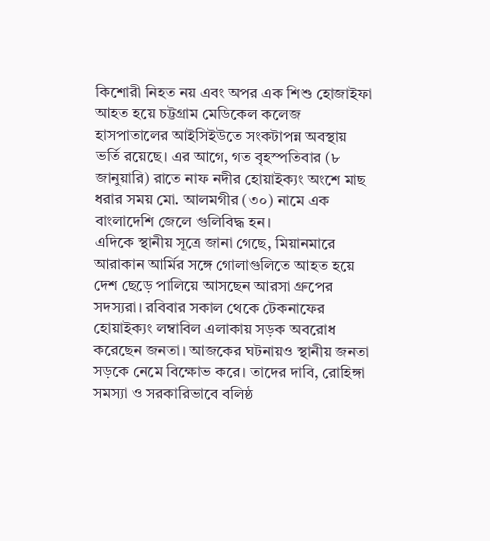কিশোরী নিহত নয় এবং অপর এক শিশু হোজাইফা আহত হয়ে চট্টগ্রাম মেডিকেল কলেজ হাসপাতালের আইসিইউতে সংকটাপন্ন অবস্থায় ভর্তি রয়েছে। এর আগে, গত বৃহস্পতিবার (৮ জানুয়ারি) রাতে নাফ নদীর হোয়াইক্যং অংশে মাছ ধরার সময় মো. আলমগীর (৩০) নামে এক বাংলাদেশি জেলে গুলিবিদ্ধ হন।
এদিকে স্থানীয় সূত্রে জানা গেছে, মিয়ানমারে আরাকান আর্মির সঙ্গে গোলাগুলিতে আহত হয়ে দেশ ছেড়ে পালিয়ে আসছেন আরসা গ্রুপের সদস্যরা। রবিবার সকাল থেকে টেকনাফের হোয়াইক্যং লম্বাবিল এলাকায় সড়ক অবরোধ করেছেন জনতা। আজকের ঘটনায়ও স্থানীয় জনতা সড়কে নেমে বিক্ষোভ করে। তাদের দাবি, রোহিঙ্গা সমস্যা ও সরকারিভাবে বলিষ্ঠ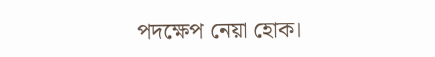পদক্ষেপ নেয়া হোক।